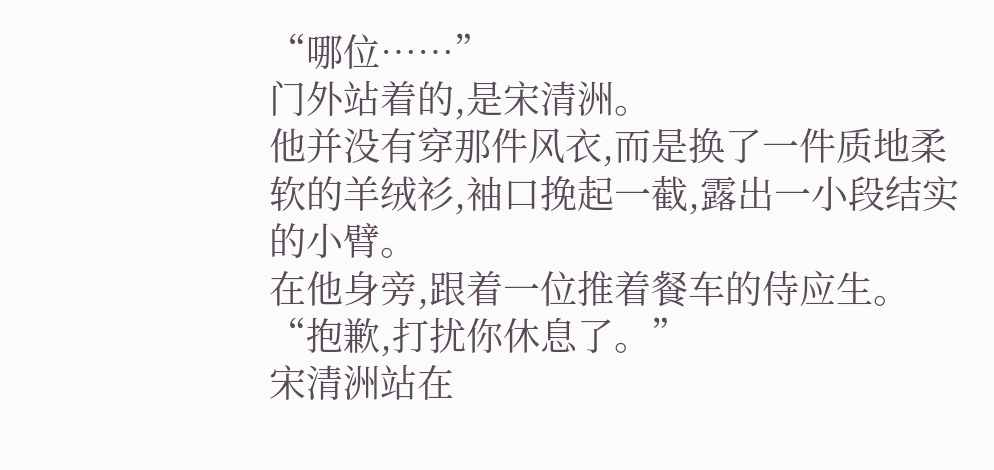“哪位……”
门外站着的,是宋清洲。
他并没有穿那件风衣,而是换了一件质地柔软的羊绒衫,袖口挽起一截,露出一小段结实的小臂。
在他身旁,跟着一位推着餐车的侍应生。
“抱歉,打扰你休息了。”
宋清洲站在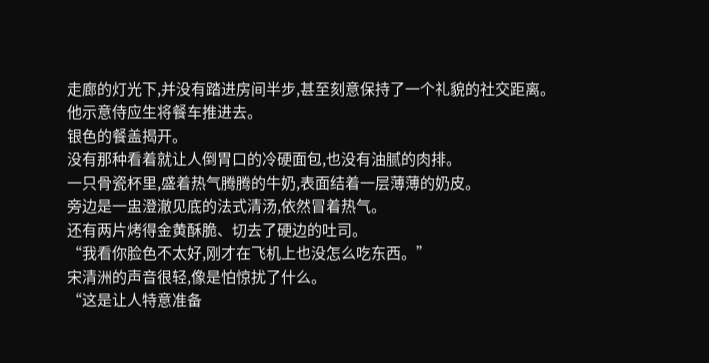走廊的灯光下,并没有踏进房间半步,甚至刻意保持了一个礼貌的社交距离。
他示意侍应生将餐车推进去。
银色的餐盖揭开。
没有那种看着就让人倒胃口的冷硬面包,也没有油腻的肉排。
一只骨瓷杯里,盛着热气腾腾的牛奶,表面结着一层薄薄的奶皮。
旁边是一盅澄澈见底的法式清汤,依然冒着热气。
还有两片烤得金黄酥脆、切去了硬边的吐司。
“我看你脸色不太好,刚才在飞机上也没怎么吃东西。”
宋清洲的声音很轻,像是怕惊扰了什么。
“这是让人特意准备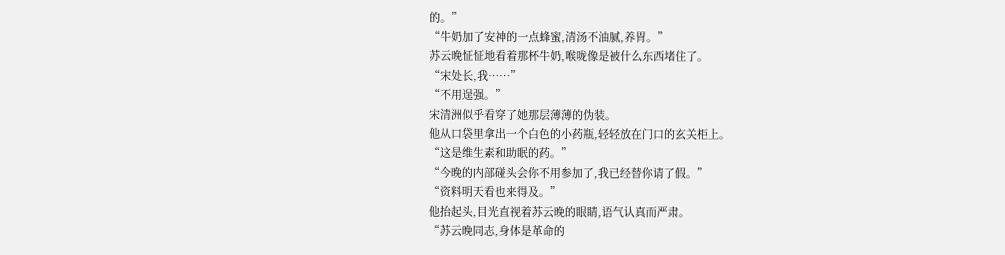的。”
“牛奶加了安神的一点蜂蜜,清汤不油腻,养胃。”
苏云晚怔怔地看着那杯牛奶,喉咙像是被什么东西堵住了。
“宋处长,我……”
“不用逞强。”
宋清洲似乎看穿了她那层薄薄的伪装。
他从口袋里拿出一个白色的小药瓶,轻轻放在门口的玄关柜上。
“这是维生素和助眠的药。”
“今晚的内部碰头会你不用参加了,我已经替你请了假。”
“资料明天看也来得及。”
他抬起头,目光直视着苏云晚的眼睛,语气认真而严肃。
“苏云晚同志,身体是革命的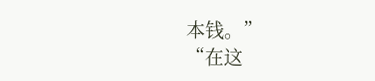本钱。”
“在这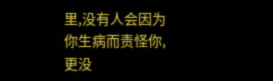里,没有人会因为你生病而责怪你,更没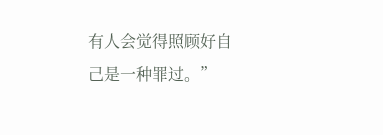有人会觉得照顾好自己是一种罪过。”